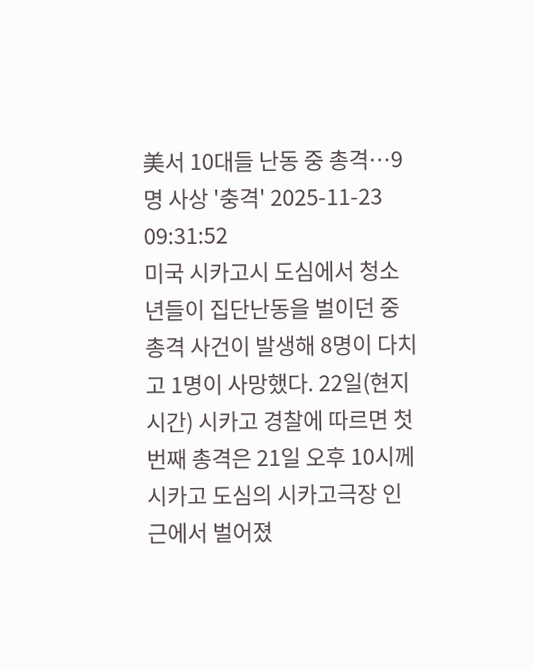美서 10대들 난동 중 총격…9명 사상 '충격' 2025-11-23 09:31:52
미국 시카고시 도심에서 청소년들이 집단난동을 벌이던 중 총격 사건이 발생해 8명이 다치고 1명이 사망했다. 22일(현지시간) 시카고 경찰에 따르면 첫 번째 총격은 21일 오후 10시께 시카고 도심의 시카고극장 인근에서 벌어졌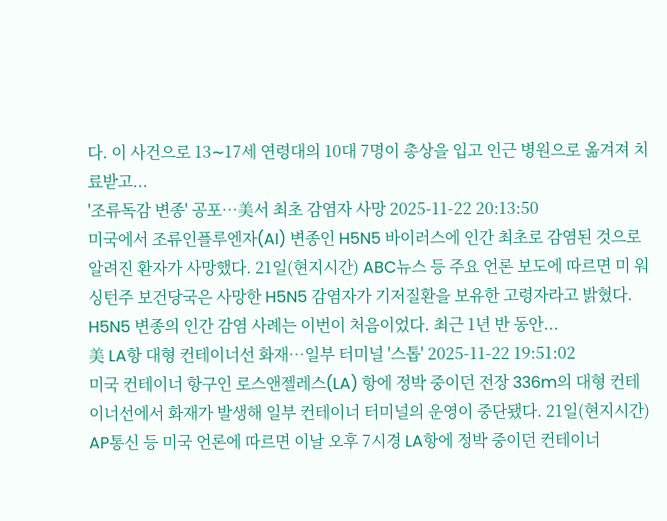다. 이 사건으로 13∼17세 연령대의 10대 7명이 총상을 입고 인근 병원으로 옮겨져 치료받고...
'조류독감 변종' 공포…美서 최초 감염자 사망 2025-11-22 20:13:50
미국에서 조류인플루엔자(AI) 변종인 H5N5 바이러스에 인간 최초로 감염된 것으로 알려진 환자가 사망했다. 21일(현지시간) ABC뉴스 등 주요 언론 보도에 따르면 미 워싱턴주 보건당국은 사망한 H5N5 감염자가 기저질환을 보유한 고령자라고 밝혔다. H5N5 변종의 인간 감염 사례는 이번이 처음이었다. 최근 1년 반 동안...
美 LA항 대형 컨테이너선 화재…일부 터미널 '스톱' 2025-11-22 19:51:02
미국 컨테이너 항구인 로스앤젤레스(LA) 항에 정박 중이던 전장 336m의 대형 컨테이너선에서 화재가 발생해 일부 컨테이너 터미널의 운영이 중단됐다. 21일(현지시간) AP통신 등 미국 언론에 따르면 이날 오후 7시경 LA항에 정박 중이던 컨테이너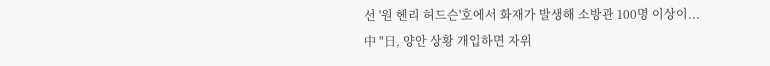선 '원 헨리 허드슨'호에서 화재가 발생해 소방관 100명 이상이...
中 "日, 양안 상황 개입하면 자위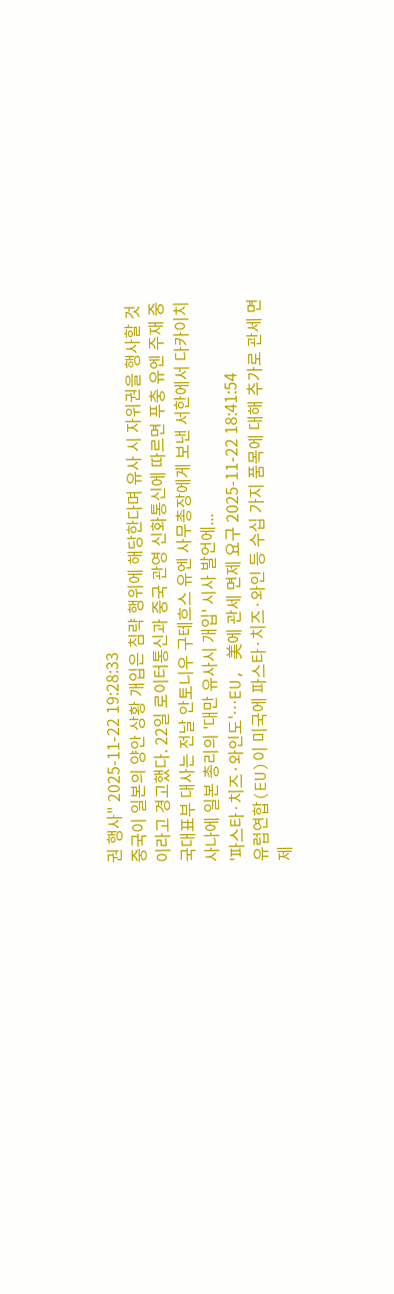권 행사" 2025-11-22 19:28:33
중국이 일본의 양안 상황 개입은 침략 행위에 해당한다며 유사 시 자위권을 행사할 것이라고 경고했다. 22일 로이터통신과 중국 관영 신화통신에 따르면 푸충 유엔 주재 중국대표부 대사는 전날 안토니우 구테흐스 유엔 사무총장에게 보낸 서한에서 다카이치 사나에 일본 총리의 '대만 유사시 개입' 시사 발언에...
'파스타·치즈·와인도'…EU, 美에 관세 면제 요구 2025-11-22 18:41:54
유럽연합(EU)이 미국에 파스타·치즈·와인 등 수십 가지 품목에 대해 추가로 관세 면제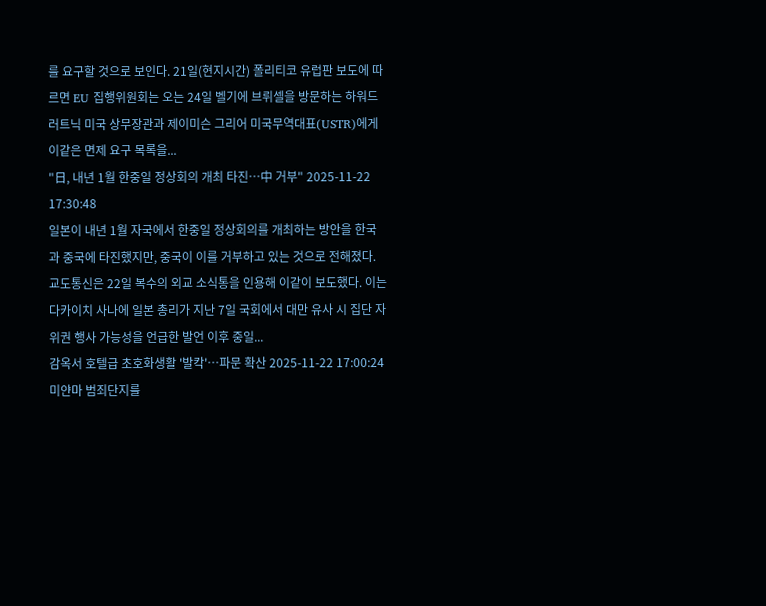를 요구할 것으로 보인다. 21일(현지시간) 폴리티코 유럽판 보도에 따르면 EU 집행위원회는 오는 24일 벨기에 브뤼셀을 방문하는 하워드 러트닉 미국 상무장관과 제이미슨 그리어 미국무역대표(USTR)에게 이같은 면제 요구 목록을...
"日, 내년 1월 한중일 정상회의 개최 타진…中 거부" 2025-11-22 17:30:48
일본이 내년 1월 자국에서 한중일 정상회의를 개최하는 방안을 한국과 중국에 타진했지만, 중국이 이를 거부하고 있는 것으로 전해졌다. 교도통신은 22일 복수의 외교 소식통을 인용해 이같이 보도했다. 이는 다카이치 사나에 일본 총리가 지난 7일 국회에서 대만 유사 시 집단 자위권 행사 가능성을 언급한 발언 이후 중일...
감옥서 호텔급 초호화생활 '발칵'…파문 확산 2025-11-22 17:00:24
미얀마 범죄단지를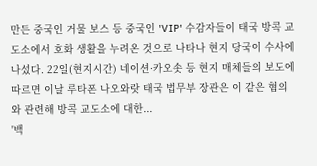만든 중국인 거물 보스 등 중국인 'VIP' 수감자들이 태국 방콕 교도소에서 호화 생활을 누려온 것으로 나타나 현지 당국이 수사에 나섰다. 22일(현지시간) 네이션·카오솟 등 현지 매체들의 보도에 따르면 이날 루타폰 나오와랏 태국 법무부 장관은 이 같은 혐의와 관련해 방콕 교도소에 대한...
'백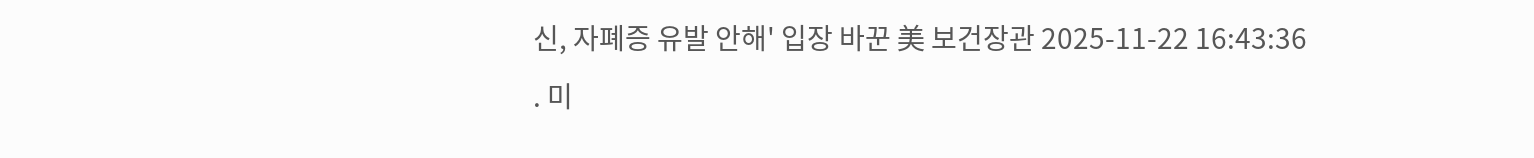신, 자폐증 유발 안해' 입장 바꾼 美 보건장관 2025-11-22 16:43:36
. 미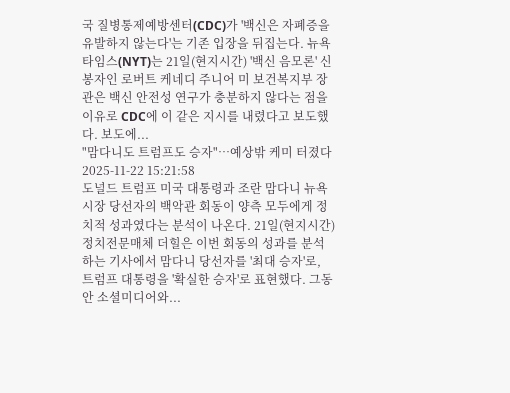국 질병통제예방센터(CDC)가 '백신은 자폐증을 유발하지 않는다'는 기존 입장을 뒤집는다. 뉴욕타임스(NYT)는 21일(현지시간) '백신 음모론' 신봉자인 로버트 케네디 주니어 미 보건복지부 장관은 백신 안전성 연구가 충분하지 않다는 점을 이유로 CDC에 이 같은 지시를 내렸다고 보도했다. 보도에...
"맘다니도 트럼프도 승자"…예상밖 케미 터졌다 2025-11-22 15:21:58
도널드 트럼프 미국 대통령과 조란 맘다니 뉴욕시장 당선자의 백악관 회동이 양측 모두에게 정치적 성과였다는 분석이 나온다. 21일(현지시간) 정치전문매체 더힐은 이번 회동의 성과를 분석하는 기사에서 맘다니 당선자를 '최대 승자'로, 트럼프 대통령을 '확실한 승자'로 표현했다. 그동안 소셜미디어와...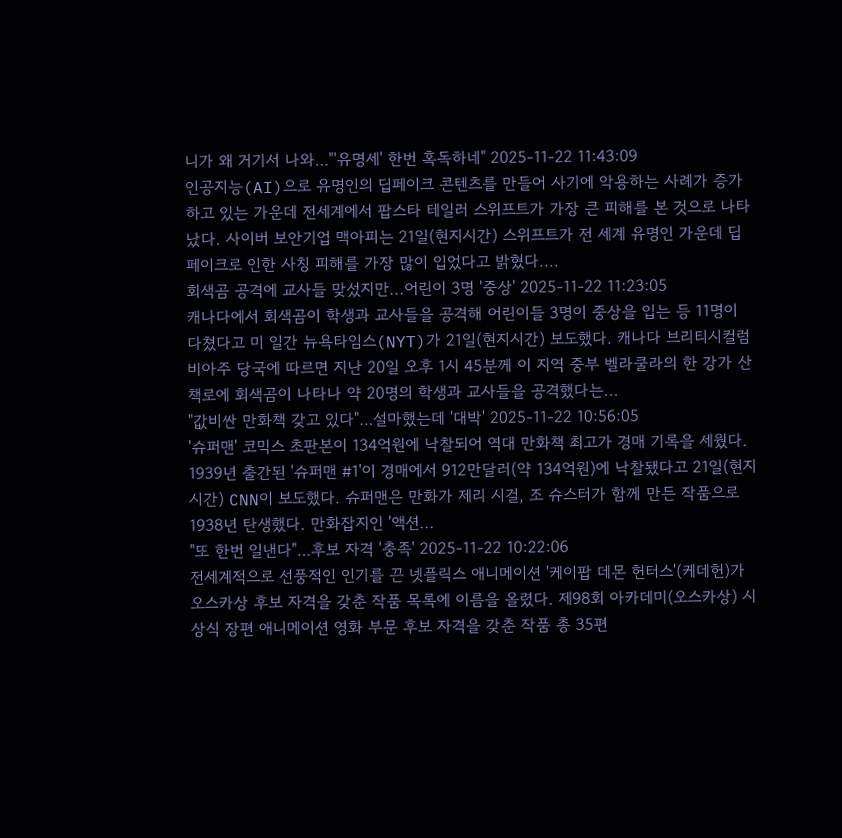니가 왜 거기서 나와…"'유명세' 한번 혹독하네" 2025-11-22 11:43:09
인공지능(AI)으로 유명인의 딥페이크 콘텐츠를 만들어 사기에 악용하는 사례가 증가하고 있는 가운데 전세계에서 팝스타 테일러 스위프트가 가장 큰 피해를 본 것으로 나타났다. 사이버 보안기업 맥아피는 21일(현지시간) 스위프트가 전 세계 유명인 가운데 딥페이크로 인한 사칭 피해를 가장 많이 입었다고 밝혔다....
회색곰 공격에 교사들 맞섰지만...어린이 3명 '중상' 2025-11-22 11:23:05
캐나다에서 회색곰이 학생과 교사들을 공격해 어린이들 3명이 중상을 입는 등 11명이 다쳤다고 미 일간 뉴욕타임스(NYT)가 21일(현지시간) 보도했다. 캐나다 브리티시컬럼비아주 당국에 따르면 지난 20일 오후 1시 45분께 이 지역 중부 벨라쿨라의 한 강가 산책로에 회색곰이 나타나 약 20명의 학생과 교사들을 공격했다는...
"값비싼 만화책 갖고 있다"…설마했는데 '대박' 2025-11-22 10:56:05
'슈퍼맨' 코믹스 초판본이 134억원에 낙찰되어 역대 만화책 최고가 경매 기록을 세웠다. 1939년 출간된 '슈퍼맨 #1'이 경매에서 912만달러(약 134억원)에 낙찰됐다고 21일(현지시간) CNN이 보도했다. 슈퍼맨은 만화가 제리 시걸, 조 슈스터가 함께 만든 작품으로 1938년 탄생했다. 만화잡지인 '액션...
"또 한번 일낸다"…후보 자격 '충족' 2025-11-22 10:22:06
전세계적으로 선풍적인 인기를 끈 넷플릭스 애니메이션 '케이팝 데몬 헌터스'(케데헌)가 오스카상 후보 자격을 갖춘 작품 목록에 이름을 올렸다. 제98회 아카데미(오스카상) 시상식 장편 애니메이션 영화 부문 후보 자격을 갖춘 작품 총 35편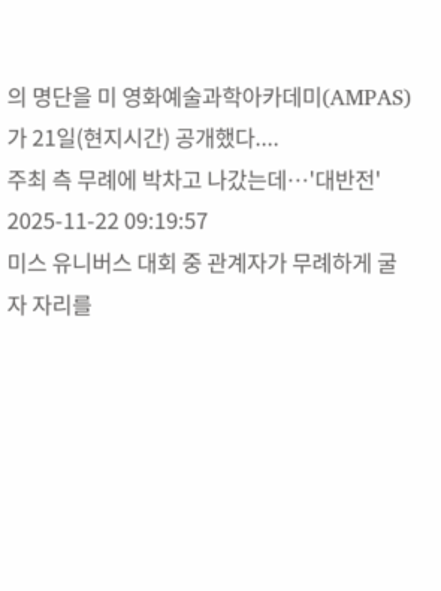의 명단을 미 영화예술과학아카데미(AMPAS)가 21일(현지시간) 공개했다....
주최 측 무례에 박차고 나갔는데…'대반전' 2025-11-22 09:19:57
미스 유니버스 대회 중 관계자가 무례하게 굴자 자리를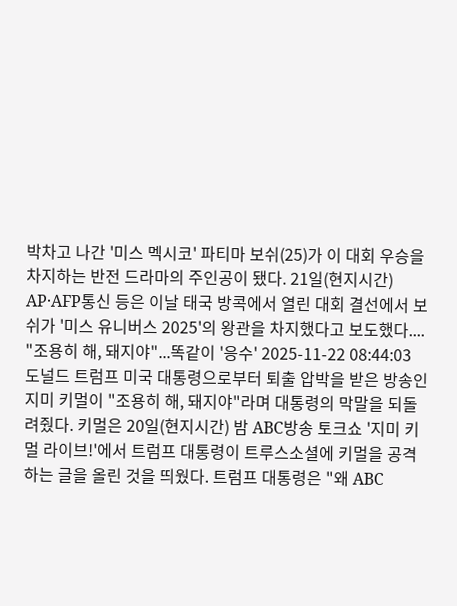박차고 나간 '미스 멕시코' 파티마 보쉬(25)가 이 대회 우승을 차지하는 반전 드라마의 주인공이 됐다. 21일(현지시간) AP·AFP통신 등은 이날 태국 방콕에서 열린 대회 결선에서 보쉬가 '미스 유니버스 2025'의 왕관을 차지했다고 보도했다....
"조용히 해, 돼지야"...똑같이 '응수' 2025-11-22 08:44:03
도널드 트럼프 미국 대통령으로부터 퇴출 압박을 받은 방송인 지미 키멀이 "조용히 해, 돼지야"라며 대통령의 막말을 되돌려줬다. 키멀은 20일(현지시간) 밤 ABC방송 토크쇼 '지미 키멀 라이브!'에서 트럼프 대통령이 트루스소셜에 키멀을 공격하는 글을 올린 것을 띄웠다. 트럼프 대통령은 "왜 ABC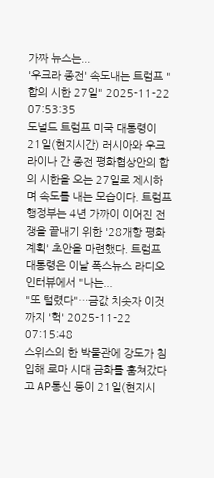가짜 뉴스는...
'우크라 종전' 속도내는 트럼프 "합의 시한 27일" 2025-11-22 07:53:35
도널드 트럼프 미국 대통령이 21일(현지시간) 러시아와 우크라이나 간 종전 평화협상안의 합의 시한을 오는 27일로 제시하며 속도를 내는 모습이다. 트럼프 행정부는 4년 가까이 이어진 전쟁을 끝내기 위한 '28개항 평화계획' 초안을 마련했다. 트럼프 대통령은 이날 폭스뉴스 라디오 인터뷰에서 "나는...
"또 털렸다"…금값 치솟자 이것까지 '헉' 2025-11-22 07:15:48
스위스의 한 박물관에 강도가 침입해 로마 시대 금화를 훔쳐갔다고 AP통신 등이 21일(현지시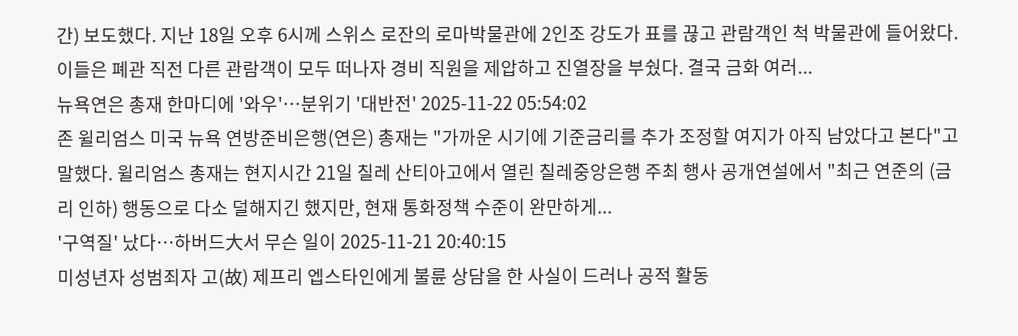간) 보도했다. 지난 18일 오후 6시께 스위스 로잔의 로마박물관에 2인조 강도가 표를 끊고 관람객인 척 박물관에 들어왔다. 이들은 폐관 직전 다른 관람객이 모두 떠나자 경비 직원을 제압하고 진열장을 부쉈다. 결국 금화 여러...
뉴욕연은 총재 한마디에 '와우'…분위기 '대반전' 2025-11-22 05:54:02
존 윌리엄스 미국 뉴욕 연방준비은행(연은) 총재는 "가까운 시기에 기준금리를 추가 조정할 여지가 아직 남았다고 본다"고 말했다. 윌리엄스 총재는 현지시간 21일 칠레 산티아고에서 열린 칠레중앙은행 주최 행사 공개연설에서 "최근 연준의 (금리 인하) 행동으로 다소 덜해지긴 했지만, 현재 통화정책 수준이 완만하게...
'구역질' 났다…하버드大서 무슨 일이 2025-11-21 20:40:15
미성년자 성범죄자 고(故) 제프리 엡스타인에게 불륜 상담을 한 사실이 드러나 공적 활동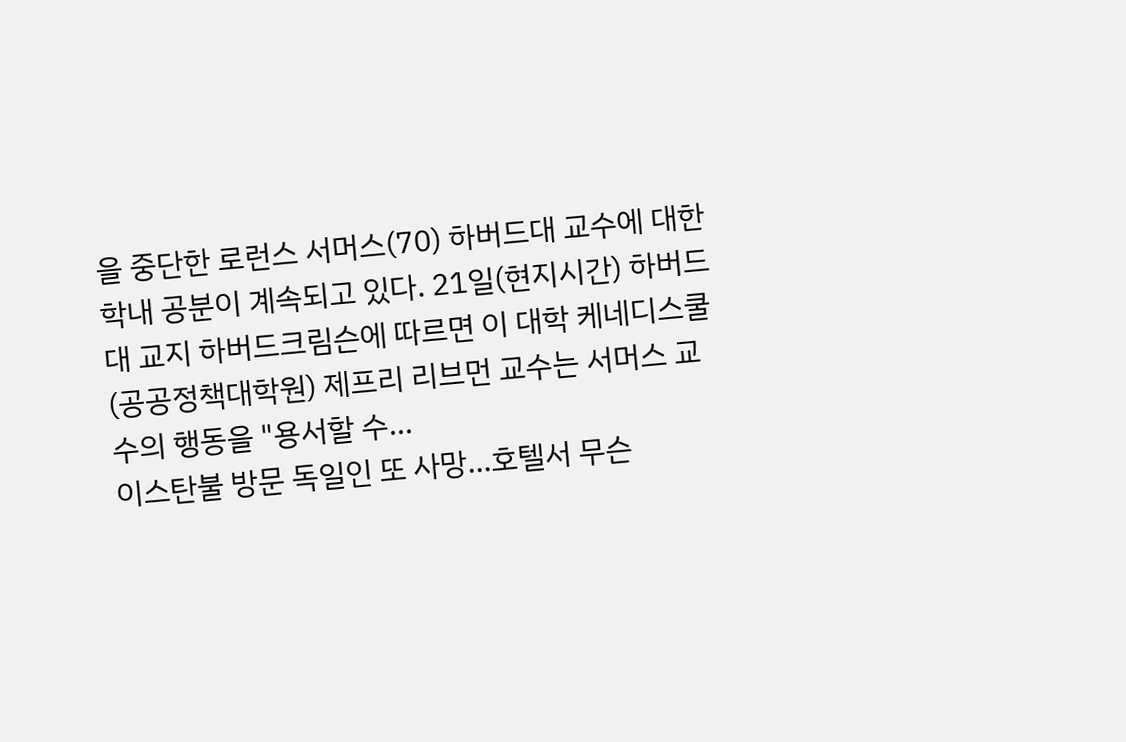을 중단한 로런스 서머스(70) 하버드대 교수에 대한 학내 공분이 계속되고 있다. 21일(현지시간) 하버드대 교지 하버드크림슨에 따르면 이 대학 케네디스쿨(공공정책대학원) 제프리 리브먼 교수는 서머스 교수의 행동을 "용서할 수...
이스탄불 방문 독일인 또 사망…호텔서 무슨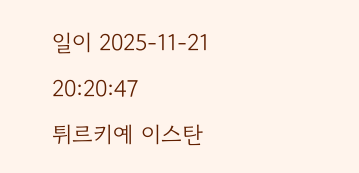일이 2025-11-21 20:20:47
튀르키예 이스탄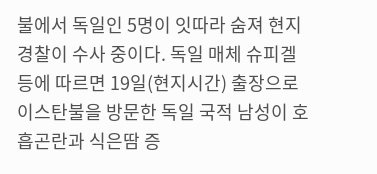불에서 독일인 5명이 잇따라 숨져 현지 경찰이 수사 중이다. 독일 매체 슈피겔 등에 따르면 19일(현지시간) 출장으로 이스탄불을 방문한 독일 국적 남성이 호흡곤란과 식은땀 증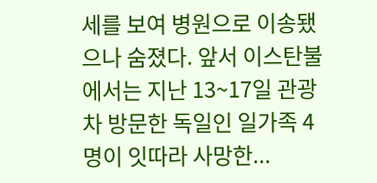세를 보여 병원으로 이송됐으나 숨졌다. 앞서 이스탄불에서는 지난 13~17일 관광차 방문한 독일인 일가족 4명이 잇따라 사망한...